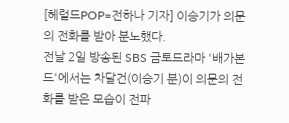[헤럴드POP=전하나 기자] 이승기가 의문의 전화를 받아 분노했다.
전날 2일 방송된 SBS 금토드라마 '배가본드'에서는 차달건(이승기 분)이 의문의 전화를 받은 모습이 전파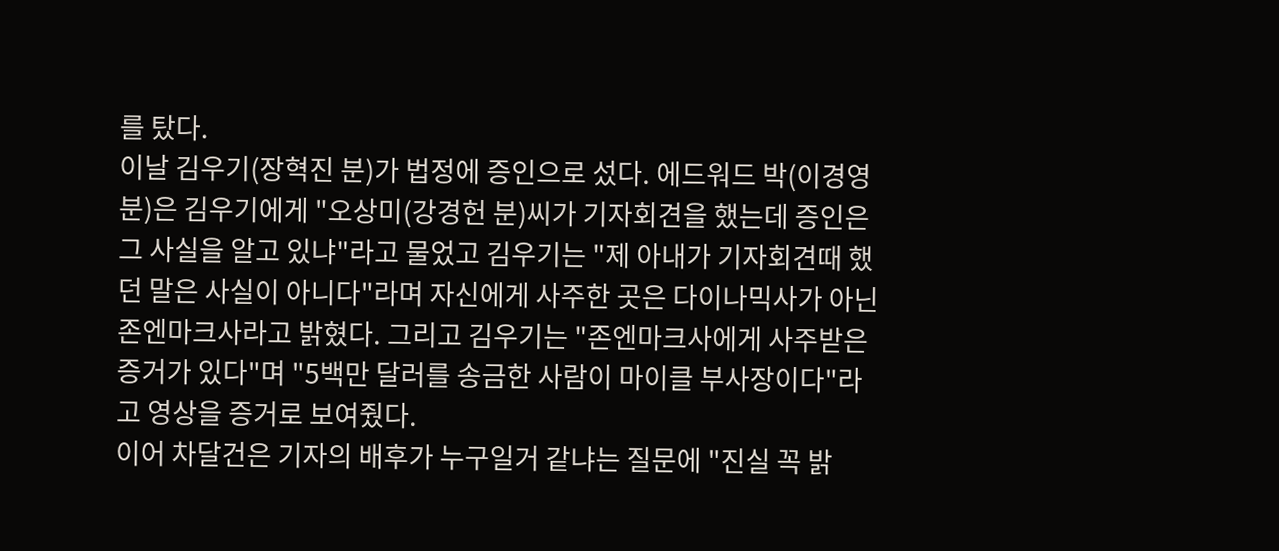를 탔다.
이날 김우기(장혁진 분)가 법정에 증인으로 섰다. 에드워드 박(이경영 분)은 김우기에게 "오상미(강경헌 분)씨가 기자회견을 했는데 증인은 그 사실을 알고 있냐"라고 물었고 김우기는 "제 아내가 기자회견때 했던 말은 사실이 아니다"라며 자신에게 사주한 곳은 다이나믹사가 아닌 존엔마크사라고 밝혔다. 그리고 김우기는 "존엔마크사에게 사주받은 증거가 있다"며 "5백만 달러를 송금한 사람이 마이클 부사장이다"라고 영상을 증거로 보여줬다.
이어 차달건은 기자의 배후가 누구일거 같냐는 질문에 "진실 꼭 밝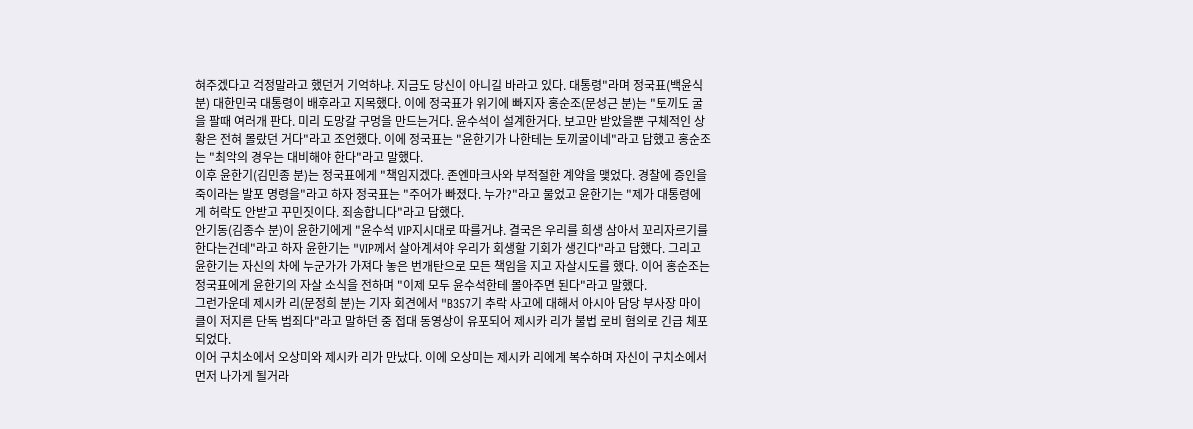혀주겠다고 걱정말라고 했던거 기억하냐. 지금도 당신이 아니길 바라고 있다. 대통령"라며 정국표(백윤식 분) 대한민국 대통령이 배후라고 지목했다. 이에 정국표가 위기에 빠지자 홍순조(문성근 분)는 "토끼도 굴을 팔때 여러개 판다. 미리 도망갈 구멍을 만드는거다. 윤수석이 설계한거다. 보고만 받았을뿐 구체적인 상황은 전혀 몰랐던 거다"라고 조언했다. 이에 정국표는 "윤한기가 나한테는 토끼굴이네"라고 답했고 홍순조는 "최악의 경우는 대비해야 한다"라고 말했다.
이후 윤한기(김민종 분)는 정국표에게 "책임지겠다. 존엔마크사와 부적절한 계약을 맺었다. 경찰에 증인을 죽이라는 발포 명령을"라고 하자 정국표는 "주어가 빠졌다. 누가?"라고 물었고 윤한기는 "제가 대통령에게 허락도 안받고 꾸민짓이다. 죄송합니다"라고 답했다.
안기동(김종수 분)이 윤한기에게 "윤수석 VIP지시대로 따를거냐. 결국은 우리를 희생 삼아서 꼬리자르기를 한다는건데"라고 하자 윤한기는 "VIP께서 살아계셔야 우리가 회생할 기회가 생긴다"라고 답했다. 그리고 윤한기는 자신의 차에 누군가가 가져다 놓은 번개탄으로 모든 책임을 지고 자살시도를 했다. 이어 홍순조는 정국표에게 윤한기의 자살 소식을 전하며 "이제 모두 윤수석한테 몰아주면 된다"라고 말했다.
그런가운데 제시카 리(문정희 분)는 기자 회견에서 "B357기 추락 사고에 대해서 아시아 담당 부사장 마이클이 저지른 단독 범죄다"라고 말하던 중 접대 동영상이 유포되어 제시카 리가 불법 로비 혐의로 긴급 체포 되었다.
이어 구치소에서 오상미와 제시카 리가 만났다. 이에 오상미는 제시카 리에게 복수하며 자신이 구치소에서 먼저 나가게 될거라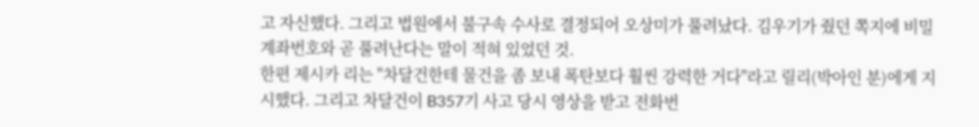고 자신했다. 그리고 법원에서 불구속 수사로 결정되어 오상미가 풀려났다. 김우기가 줬던 쪽지에 비밀 계좌번호와 곧 풀려난다는 말이 적혀 있었던 것.
한편 제시카 리는 "차달건한테 물건을 좀 보내 폭탄보다 훨씬 강력한 거다"라고 릴리(박아인 분)에게 지시했다. 그리고 차달건이 B357기 사고 당시 영상을 받고 전화번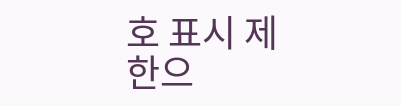호 표시 제한으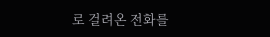로 걸려온 전화를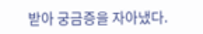받아 궁금증을 자아냈다.